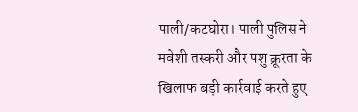पाली/कटघोरा। पाली पुलिस ने मवेशी तस्करी और पशु क्रूरता के खिलाफ बड़ी कार्रवाई करते हुए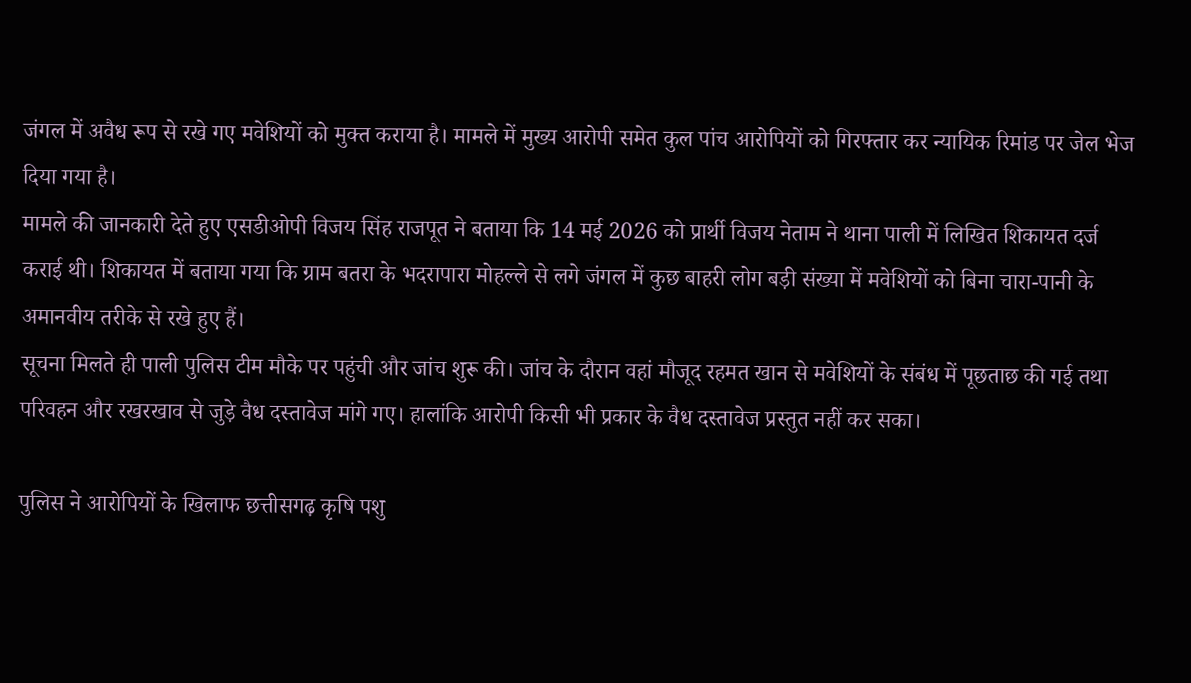जंगल में अवैध रूप से रखे गए मवेशियों को मुक्त कराया है। मामले में मुख्य आरोपी समेत कुल पांच आरोपियों को गिरफ्तार कर न्यायिक रिमांड पर जेल भेज दिया गया है।
मामले की जानकारी देते हुए एसडीओपी विजय सिंह राजपूत ने बताया कि 14 मई 2026 को प्रार्थी विजय नेताम ने थाना पाली में लिखित शिकायत दर्ज कराई थी। शिकायत में बताया गया कि ग्राम बतरा के भदरापारा मोहल्ले से लगे जंगल में कुछ बाहरी लोग बड़ी संख्या में मवेशियों को बिना चारा-पानी के अमानवीय तरीके से रखे हुए हैं।
सूचना मिलते ही पाली पुलिस टीम मौके पर पहुंची और जांच शुरू की। जांच के दौरान वहां मौजूद रहमत खान से मवेशियों के संबंध में पूछताछ की गई तथा परिवहन और रखरखाव से जुड़े वैध दस्तावेज मांगे गए। हालांकि आरोपी किसी भी प्रकार के वैध दस्तावेज प्रस्तुत नहीं कर सका।

पुलिस ने आरोपियों के खिलाफ छत्तीसगढ़ कृषि पशु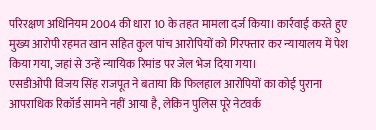परिरक्षण अधिनियम 2004 की धारा 10 के तहत मामला दर्ज किया। कार्रवाई करते हुए मुख्य आरोपी रहमत खान सहित कुल पांच आरोपियों को गिरफ्तार कर न्यायालय में पेश किया गया, जहां से उन्हें न्यायिक रिमांड पर जेल भेज दिया गया।
एसडीओपी विजय सिंह राजपूत ने बताया कि फिलहाल आरोपियों का कोई पुराना आपराधिक रिकॉर्ड सामने नहीं आया है, लेकिन पुलिस पूरे नेटवर्क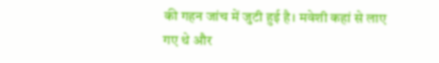की गहन जांच में जुटी हुई है। मवेशी कहां से लाए गए थे और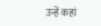उन्हें कहां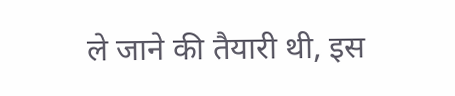ले जाने की तैयारी थी, इस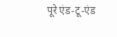पूरे एंड-टू-एंड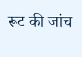रूट की जांच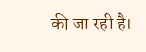की जा रही है।